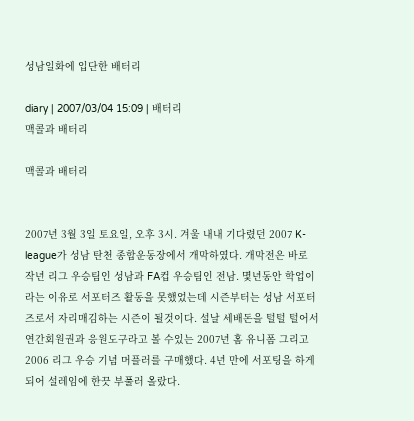성남일화에 입단한 배터리

diary | 2007/03/04 15:09 | 배터리
맥콜과 배터리

맥콜과 배터리


2007년 3월 3일 토요일, 오후 3시. 겨울 내내 기다렸던 2007 K-league가 성남 탄천 종합운동장에서 개막하였다. 개막전은 바로 작년 리그 우승팀인 성남과 FA컵 우승팀인 전남. 몇년동안 학업이라는 이유로 서포터즈 활동을 못했었는데 시즌부터는 성남 서포터즈로서 자리매김하는 시즌이 될것이다. 설날 세배돈을 털털 털어서 연간회원권과 응원도구라고 볼 수있는 2007년 홈 유니폼 그리고 2006 리그 우승 기념 머플러를 구매했다. 4년 만에 서포팅을 하게 되어 설레임에 한끗 부풀러 올랐다.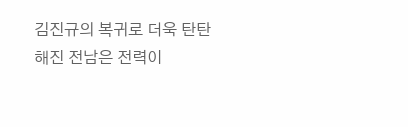김진규의 복귀로 더욱 탄탄해진 전남은 전력이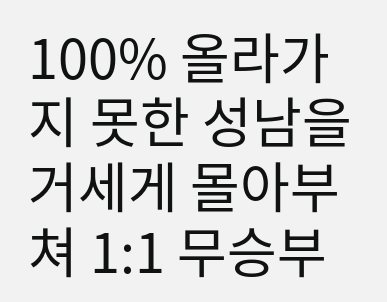100% 올라가지 못한 성남을 거세게 몰아부쳐 1:1 무승부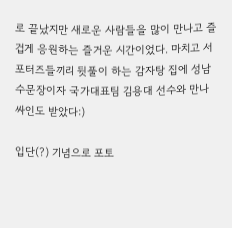로 끝났지만 새로운 사람들을 많이 만나고 즐겁게 응원하는 즐거운 시간이었다. 마치고 서포터즈들끼리 뒷풀이 하는 감자탕 집에 성남 수문장이자 국가대표팀 김용대 선수와 만나 싸인도 받았다:)

입단(?) 기념으로 포토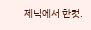제닉에서 한컷.